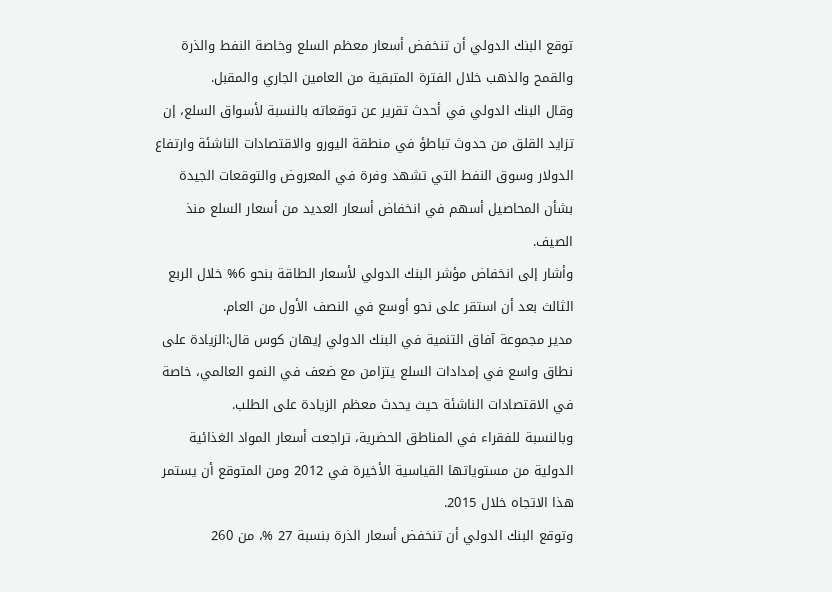توقع البنك الدولي أن تنخفض أسعار معظم السلع وخاصة النفط والذرة والقمح والذهب خلال الفترة المتبقية من العامين الجاري والمقبل.
وقال البنك الدولي في أحدث تقرير عن توقعاته بالنسبة لأسواق السلع، إن تزايد القلق من حدوث تباطؤ في منطقة اليورو والاقتصادات الناشئة وارتفاع الدولار وسوق النفط التي تشهد وفرة في المعروض والتوقعات الجيدة بشأن المحاصيل أسهم في انخفاض أسعار العديد من أسعار السلع منذ الصيف.
وأشار إلى انخفاض مؤشر البنك الدولي لأسعار الطاقة بنحو 6% خلال الربع الثالث بعد أن استقر على نحو أوسع في النصف الأول من العام.
مدير مجموعة آفاق التنمية في البنك الدولي إيهان كوس قال:الزيادة على نطاق واسع في إمدادات السلع يتزامن مع ضعف في النمو العالمي، خاصة في الاقتصادات الناشئة حيث يحدث معظم الزيادة على الطلب.
وبالنسبة للفقراء في المناطق الحضرية، تراجعت أسعار المواد الغذائية الدولية من مستوياتها القياسية الأخيرة في 2012 ومن المتوقع أن يستمر هذا الاتجاه خلال 2015.
وتوقع البنك الدولي أن تنخفض أسعار الذرة بنسبة 27 %، من 260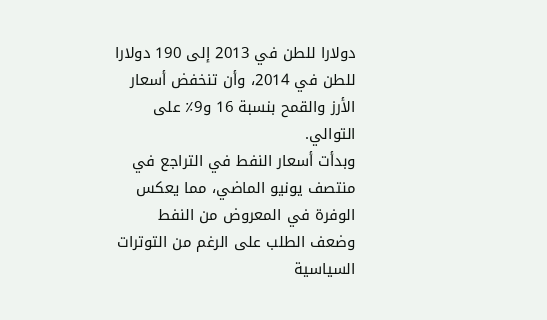دولارا للطن في 2013 إلى 190 دولارا للطن في 2014، وأن تنخفض أسعار الأرز والقمح بنسبة 16 و9٪ على التوالي.
وبدأت أسعار النفط في التراجع في منتصف يونيو الماضي، مما يعكس الوفرة في المعروض من النفط وضعف الطلب على الرغم من التوترات السياسية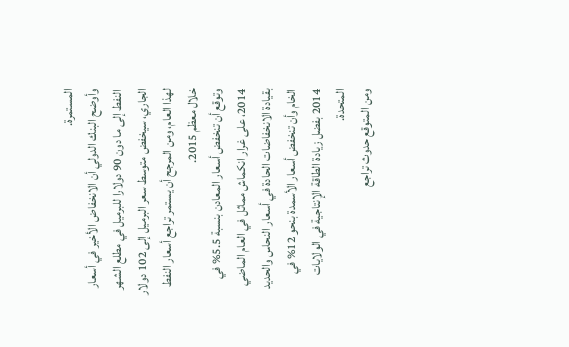المستمرة.
وأوضح البنك الدولي أن الانخفاض الأخير في أسعار النفط إلى ما دون 90 دولارا للبرميل في مطلع الشهر الجاري، سيخفض متوسط سعر البرميل إلى 102 دولار لهذا العام، ومن المرجح أن يستمر تراجع أسعار النفط خلال معظم 2015.
وتوقع أن تنخفض أسعار المعادن بنسبة 5.5% في 2014، على غرار انكماش مماثل في العام الماضي بقيادة الانخفاضات الحادة في أسعار النحاس والحديد الخام وأن تنخفض أسعار الأسمدة بنحو 12% في 2014 بفضل زيادة الطاقة الإنتاجية في الولايات المتحدة.
ومن المتوقع حدوث تراجع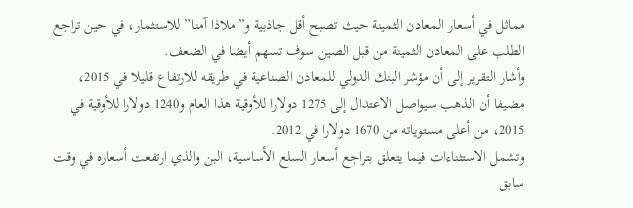مماثل في أسعار المعادن الثمينة حيث تصبح أقل جاذبية و”ملاذا آمنا” للاستثمار، في حين تراجع الطلب على المعادن الثمينة من قبل الصين سوف تسهم أيضا في الضعف.
وأشار التقرير إلى أن مؤشر البنك الدولي للمعادن الصناعية في طريقه للارتفاع قليلا في 2015، مضيفا أن الذهب سيواصل الاعتدال إلى 1275 دولارا للأوقية هذا العام و1240 دولارا للأوقية في 2015، من أعلى مستوياته من 1670 دولارا في 2012.
وتشمل الاستثناءات فيما يتعلق بتراجع أسعار السلع الأساسية، البن والذي ارتفعت أسعاره في وقت سابق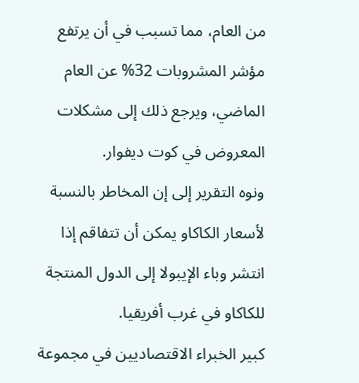من العام، مما تسبب في أن يرتفع مؤشر المشروبات 32% عن العام الماضي، ويرجع ذلك إلى مشكلات المعروض في كوت ديفوار.
ونوه التقرير إلى إن المخاطر بالنسبة لأسعار الكاكاو يمكن أن تتفاقم إذا انتشر وباء الإيبولا إلى الدول المنتجة للكاكاو في غرب أفريقيا.
كبير الخبراء الاقتصاديين في مجموعة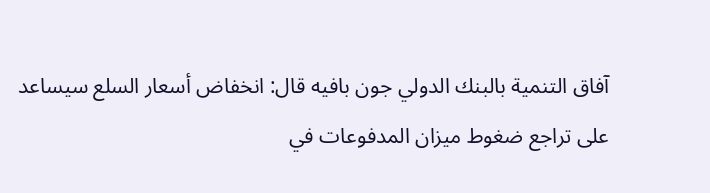آفاق التنمية بالبنك الدولي جون بافيه قال: انخفاض أسعار السلع سيساعد على تراجع ضغوط ميزان المدفوعات في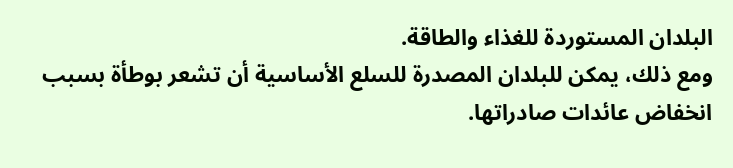البلدان المستوردة للغذاء والطاقة.
ومع ذلك، يمكن للبلدان المصدرة للسلع الأساسية أن تشعر بوطأة بسبب انخفاض عائدات صادراتها.